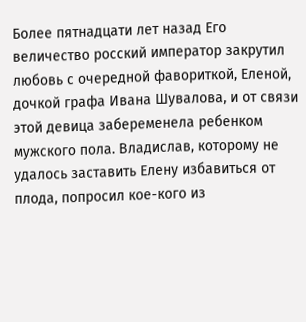Более пятнадцати лет назад Его величество росский император закрутил любовь с очередной фавориткой, Еленой, дочкой графа Ивана Шувалова, и от связи этой девица забеременела ребенком мужского пола. Владислав, которому не удалось заставить Елену избавиться от плода, попросил кое-кого из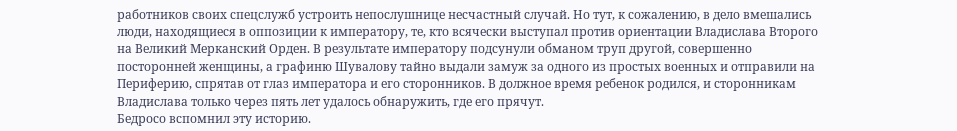работников своих спецслужб устроить непослушнице несчастный случай. Но тут, к сожалению, в дело вмешались люди, находящиеся в оппозиции к императору, те, кто всячески выступал против ориентации Владислава Второго на Великий Мерканский Орден. В результате императору подсунули обманом труп другой, совершенно посторонней женщины, а графиню Шувалову тайно выдали замуж за одного из простых военных и отправили на Периферию, спрятав от глаз императора и его сторонников. В должное время ребенок родился, и сторонникам Владислава только через пять лет удалось обнаружить, где его прячут.
Бедросо вспомнил эту историю.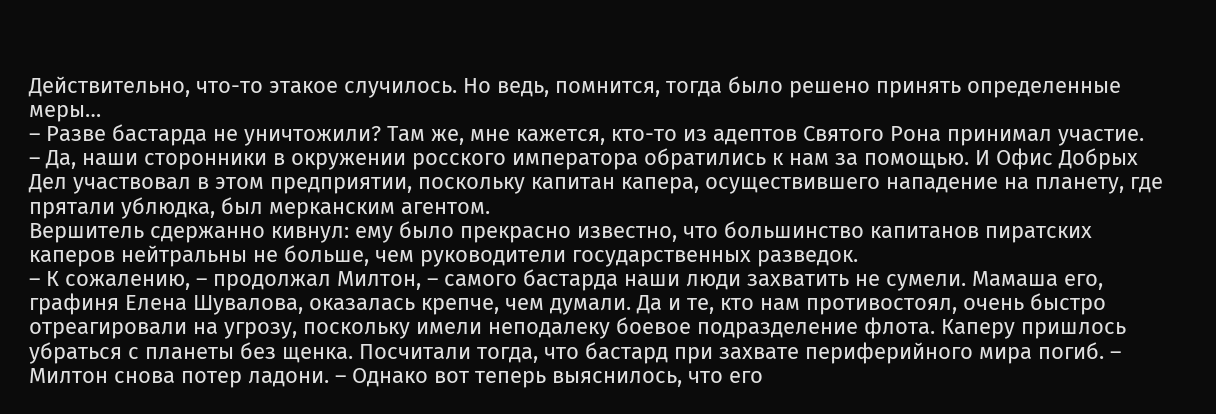Действительно, что-то этакое случилось. Но ведь, помнится, тогда было решено принять определенные меры…
– Разве бастарда не уничтожили? Там же, мне кажется, кто-то из адептов Святого Рона принимал участие.
– Да, наши сторонники в окружении росского императора обратились к нам за помощью. И Офис Добрых Дел участвовал в этом предприятии, поскольку капитан капера, осуществившего нападение на планету, где прятали ублюдка, был мерканским агентом.
Вершитель сдержанно кивнул: ему было прекрасно известно, что большинство капитанов пиратских каперов нейтральны не больше, чем руководители государственных разведок.
– К сожалению, – продолжал Милтон, – самого бастарда наши люди захватить не сумели. Мамаша его, графиня Елена Шувалова, оказалась крепче, чем думали. Да и те, кто нам противостоял, очень быстро отреагировали на угрозу, поскольку имели неподалеку боевое подразделение флота. Каперу пришлось убраться с планеты без щенка. Посчитали тогда, что бастард при захвате периферийного мира погиб. – Милтон снова потер ладони. – Однако вот теперь выяснилось, что его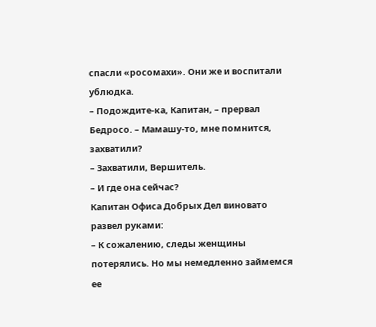спасли «росомахи». Они же и воспитали ублюдка.
– Подождите-ка, Капитан, – прервал Бедросо. – Мамашу-то, мне помнится, захватили?
– Захватили, Вершитель.
– И где она сейчас?
Капитан Офиса Добрых Дел виновато развел руками:
– К сожалению, следы женщины потерялись. Но мы немедленно займемся ее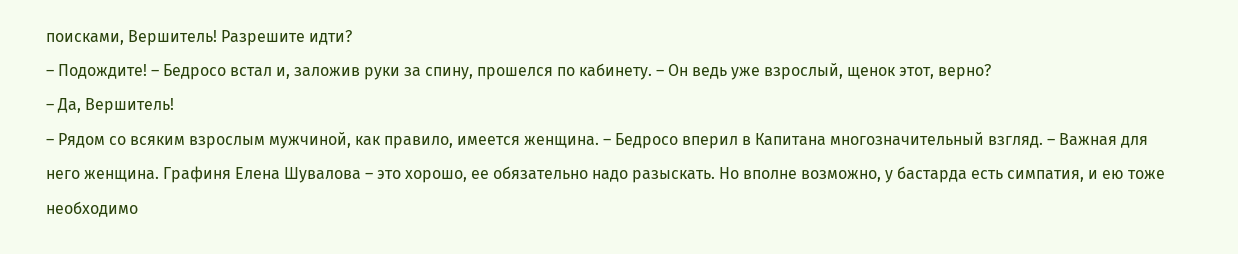поисками, Вершитель! Разрешите идти?
– Подождите! – Бедросо встал и, заложив руки за спину, прошелся по кабинету. – Он ведь уже взрослый, щенок этот, верно?
– Да, Вершитель!
– Рядом со всяким взрослым мужчиной, как правило, имеется женщина. – Бедросо вперил в Капитана многозначительный взгляд. – Важная для него женщина. Графиня Елена Шувалова – это хорошо, ее обязательно надо разыскать. Но вполне возможно, у бастарда есть симпатия, и ею тоже необходимо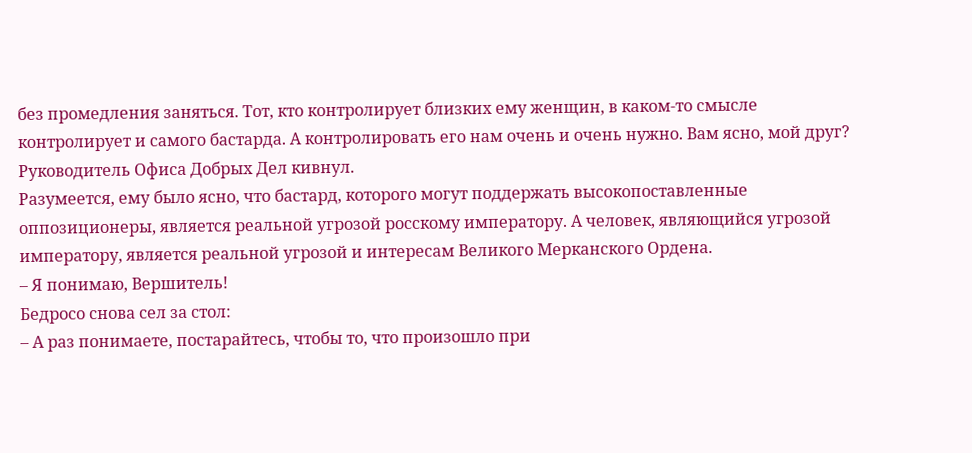без промедления заняться. Тот, кто контролирует близких ему женщин, в каком-то смысле контролирует и самого бастарда. А контролировать его нам очень и очень нужно. Вам ясно, мой друг?
Руководитель Офиса Добрых Дел кивнул.
Разумеется, ему было ясно, что бастард, которого могут поддержать высокопоставленные оппозиционеры, является реальной угрозой росскому императору. А человек, являющийся угрозой императору, является реальной угрозой и интересам Великого Мерканского Ордена.
– Я понимаю, Вершитель!
Бедросо снова сел за стол:
– А раз понимаете, постарайтесь, чтобы то, что произошло при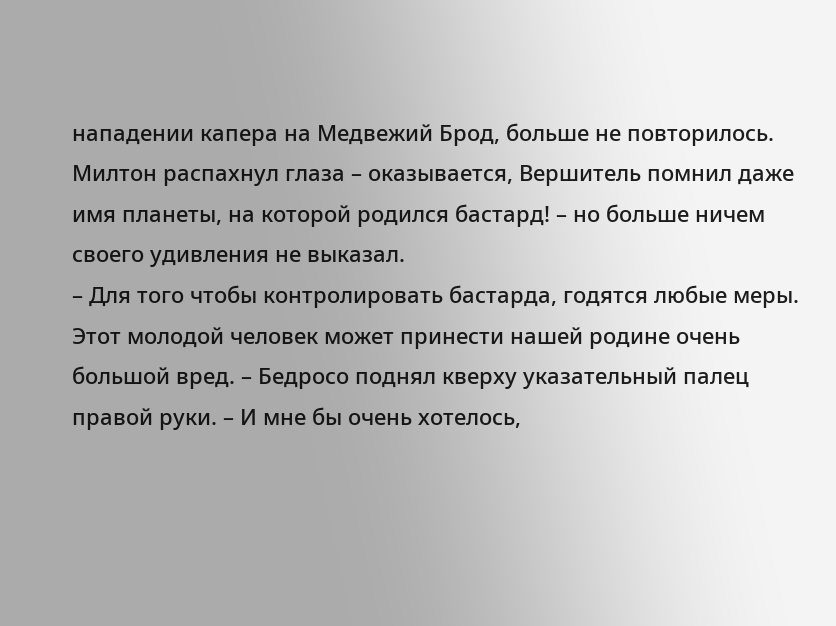нападении капера на Медвежий Брод, больше не повторилось.
Милтон распахнул глаза – оказывается, Вершитель помнил даже имя планеты, на которой родился бастард! – но больше ничем своего удивления не выказал.
– Для того чтобы контролировать бастарда, годятся любые меры. Этот молодой человек может принести нашей родине очень большой вред. – Бедросо поднял кверху указательный палец правой руки. – И мне бы очень хотелось,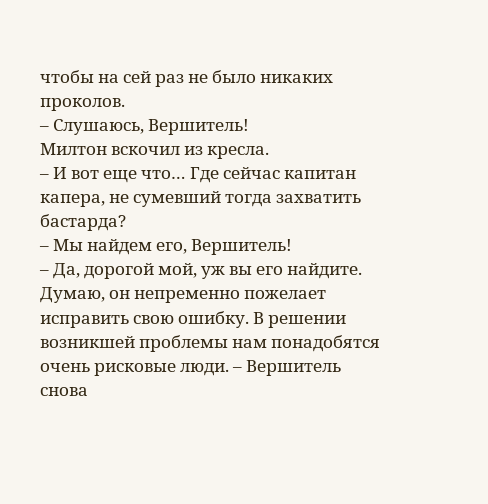чтобы на сей раз не было никаких проколов.
– Слушаюсь, Вершитель!
Милтон вскочил из кресла.
– И вот еще что… Где сейчас капитан капера, не сумевший тогда захватить бастарда?
– Мы найдем его, Вершитель!
– Да, дорогой мой, уж вы его найдите. Думаю, он непременно пожелает исправить свою ошибку. В решении возникшей проблемы нам понадобятся очень рисковые люди. – Вершитель снова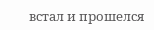встал и прошелся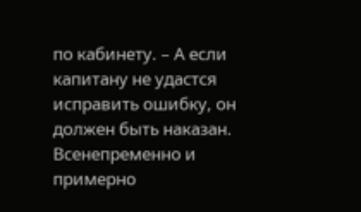по кабинету. – А если капитану не удастся исправить ошибку, он должен быть наказан. Всенепременно и примерно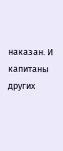наказан. И капитаны других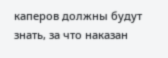каперов должны будут знать, за что наказан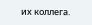их коллега.